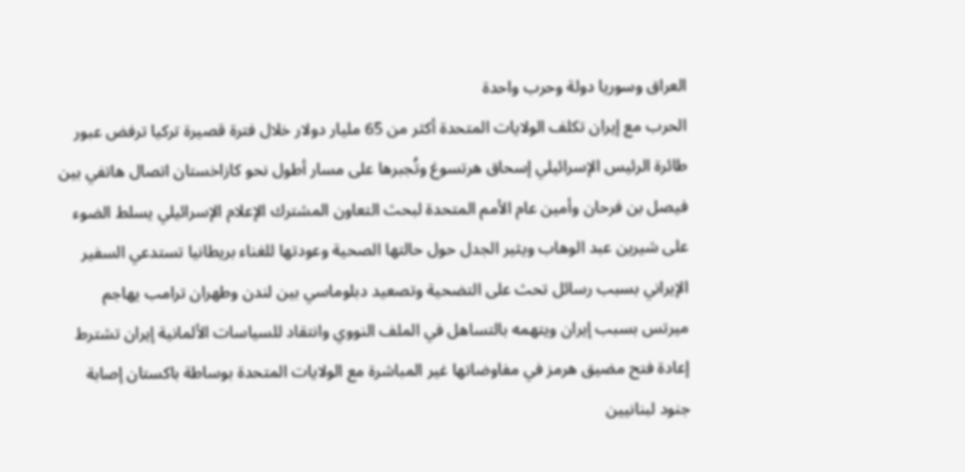العراق وسوريا دولة وحرب واحدة
الحرب مع إيران تكلف الولايات المتحدة أكثر من 65 مليار دولار خلال فترة قصيرة تركيا ترفض عبور طائرة الرئيس الإسرائيلي إسحاق هرتسوغ وتُجبرها على مسار أطول نحو كازاخستان اتصال هاتفي بين فيصل بن فرحان وأمين عام الأمم المتحدة لبحث التعاون المشترك الإعلام الإسرائيلي يسلط الضوء على شيرين عبد الوهاب ويثير الجدل حول حالتها الصحية وعودتها للغناء بريطانيا تستدعي السفير الإيراني بسبب رسائل تحث على التضحية وتصعيد دبلوماسي بين لندن وطهران ترامب يهاجم ميرتس بسبب إيران ويتهمه بالتساهل في الملف النووي وانتقاد للسياسات الألمانية إيران تشترط إعادة فتح مضيق هرمز في مفاوضاتها غير المباشرة مع الولايات المتحدة بوساطة باكستان إصابة جنود لبنانيين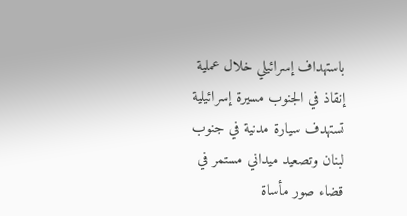باستهداف إسرائيلي خلال عملية إنقاذ في الجنوب مسيرة إسرائيلية تستهدف سيارة مدنية في جنوب لبنان وتصعيد ميداني مستمر في قضاء صور مأساة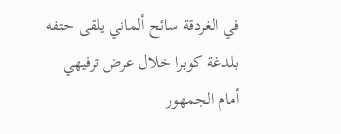في الغردقة سائح ألماني يلقى حتفه بلدغة كوبرا خلال عرض ترفيهي أمام الجمهور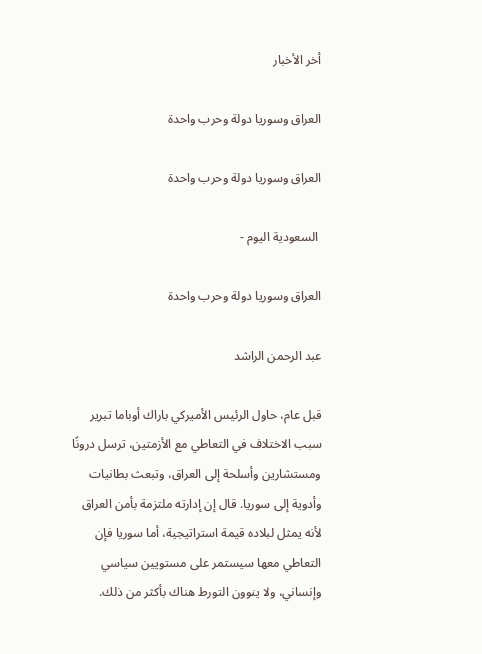أخر الأخبار

العراق وسوريا دولة وحرب واحدة

العراق وسوريا دولة وحرب واحدة

 السعودية اليوم -

العراق وسوريا دولة وحرب واحدة

عبد الرحمن الراشد

قبل عام، حاول الرئيس الأميركي باراك أوباما تبرير سبب الاختلاف في التعاطي مع الأزمتين، ترسل درونًا ومستشارين وأسلحة إلى العراق، وتبعث بطانيات وأدوية إلى سوريا. قال إن إدارته ملتزمة بأمن العراق لأنه يمثل لبلاده قيمة استراتيجية، أما سوريا فإن التعاطي معها سيستمر على مستويين سياسي وإنساني، ولا ينوون التورط هناك بأكثر من ذلك.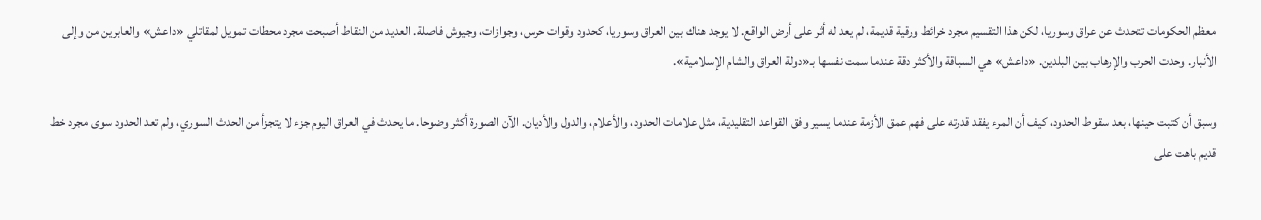معظم الحكومات تتحدث عن عراق وسوريا، لكن هذا التقسيم مجرد خرائط ورقية قديمة، لم يعد له أثر على أرض الواقع. لا يوجد هناك بين العراق وسوريا، كحدود وقوات حرس، وجوازات، وجيوش فاصلة. العديد من النقاط أصبحت مجرد محطات تمويل لمقاتلي «داعش» والعابرين من وإلى الأنبار. وحدت الحرب والإرهاب بين البلدين. «داعش» هي السباقة والأكثر دقة عندما سمت نفسها بـ«دولة العراق والشام الإسلامية».

وسبق أن كتبت حينها، بعد سقوط الحدود، كيف أن المرء يفقد قدرته على فهم عمق الأزمة عندما يسير وفق القواعد التقليدية، مثل علامات الحدود، والأعلام، والدول والأديان. الآن الصورة أكثر وضوحا. ما يحدث في العراق اليوم جزء لا يتجزأ من الحدث السوري، ولم تعد الحدود سوى مجرد خط قديم باهت على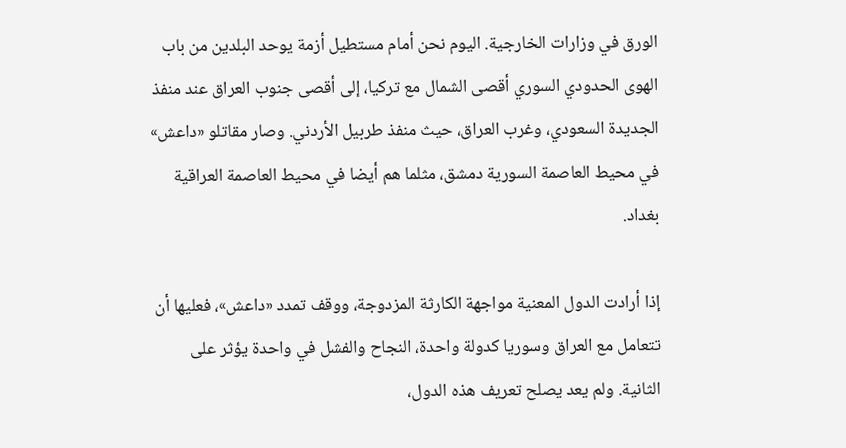الورق في وزارات الخارجية. اليوم نحن أمام مستطيل أزمة يوحد البلدين من باب الهوى الحدودي السوري أقصى الشمال مع تركيا، إلى أقصى جنوب العراق عند منفذ الجديدة السعودي، وغرب العراق، حيث منفذ طربيل الأردني. وصار مقاتلو «داعش» في محيط العاصمة السورية دمشق، مثلما هم أيضا في محيط العاصمة العراقية بغداد.

إذا أرادت الدول المعنية مواجهة الكارثة المزدوجة، ووقف تمدد «داعش»، فعليها أن تتعامل مع العراق وسوريا كدولة واحدة، النجاح والفشل في واحدة يؤثر على الثانية. ولم يعد يصلح تعريف هذه الدول،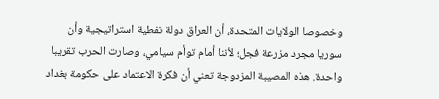وخصوصا الولايات المتحدة، أن العراق دولة نفطية استراتيجية وأن سوريا مجرد مزرعة فجل؛ لأننا أمام توأم سيامي، وصارت الحرب تقريبا واحدة. هذه المصيبة المزدوجة تعني أن فكرة الاعتماد على حكومة بغداد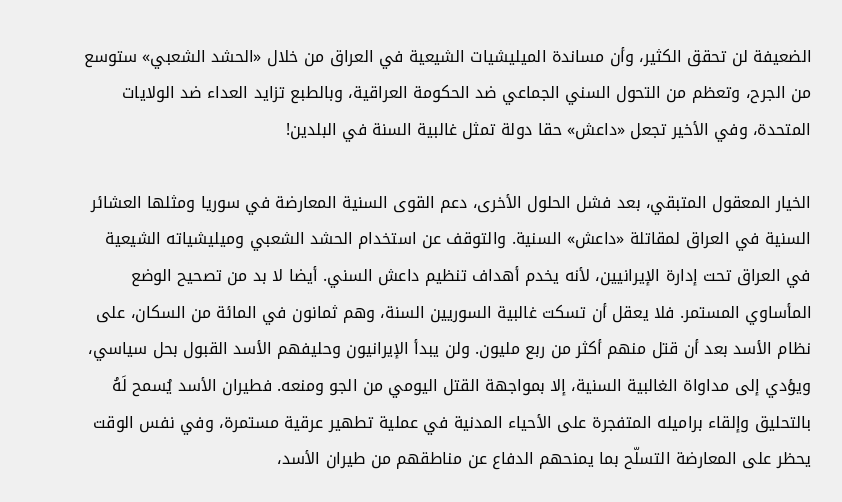الضعيفة لن تحقق الكثير، وأن مساندة الميليشيات الشيعية في العراق من خلال «الحشد الشعبي» ستوسع من الجرح، وتعظم من التحول السني الجماعي ضد الحكومة العراقية، وبالطبع تزايد العداء ضد الولايات المتحدة، وفي الأخير تجعل «داعش» حقا دولة تمثل غالبية السنة في البلدين!

الخيار المعقول المتبقي، بعد فشل الحلول الأخرى، دعم القوى السنية المعارضة في سوريا ومثلها العشائر السنية في العراق لمقاتلة «داعش» السنية. والتوقف عن استخدام الحشد الشعبي وميليشياته الشيعية في العراق تحت إدارة الإيرانيين، لأنه يخدم أهداف تنظيم داعش السني. أيضا لا بد من تصحيح الوضع المأساوي المستمر. فلا يعقل أن تسكت غالبية السوريين السنة، وهم ثمانون في المائة من السكان، على نظام الأسد بعد أن قتل منهم أكثر من ربع مليون. ولن يبدأ الإيرانيون وحليفهم الأسد القبول بحل سياسي، ويؤدي إلى مداواة الغالبية السنية، إلا بمواجهة القتل اليومي من الجو ومنعه. فطيران الأسد يُسمح لَهُ بالتحليق وإلقاء براميله المتفجرة على الأحياء المدنية في عملية تطهير عرقية مستمرة، وفي نفس الوقت يحظر على المعارضة التسلّح بما يمنحهم الدفاع عن مناطقهم من طيران الأسد،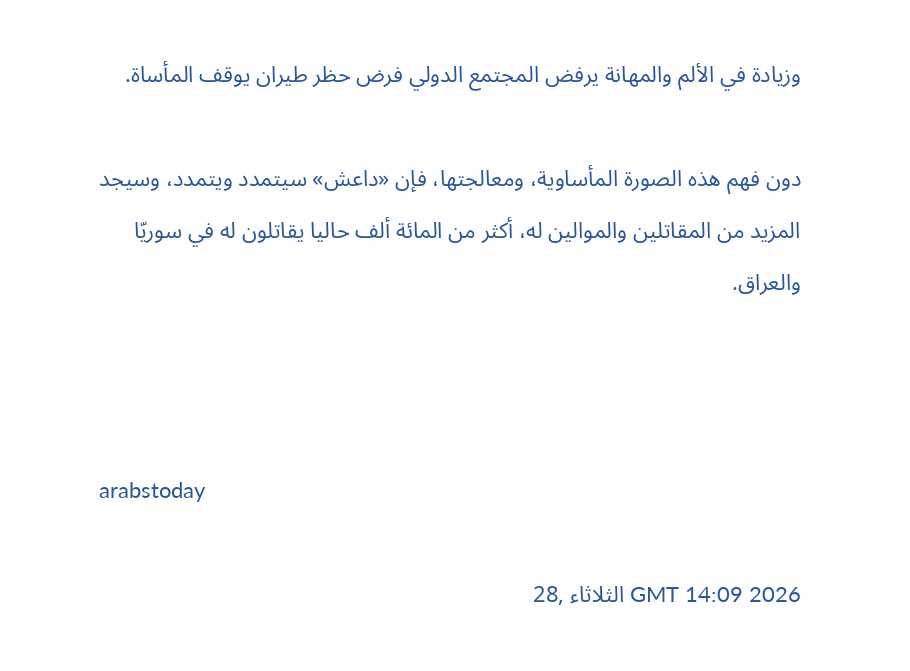وزيادة في الألم والمهانة يرفض المجتمع الدولي فرض حظر طيران يوقف المأساة.

دون فهم هذه الصورة المأساوية، ومعالجتها، فإن «داعش» سيتمدد ويتمدد، وسيجد المزيد من المقاتلين والموالين له، أكثر من المائة ألف حاليا يقاتلون له في سوريّا والعراق.



arabstoday

GMT 14:09 2026 الثلاثاء ,28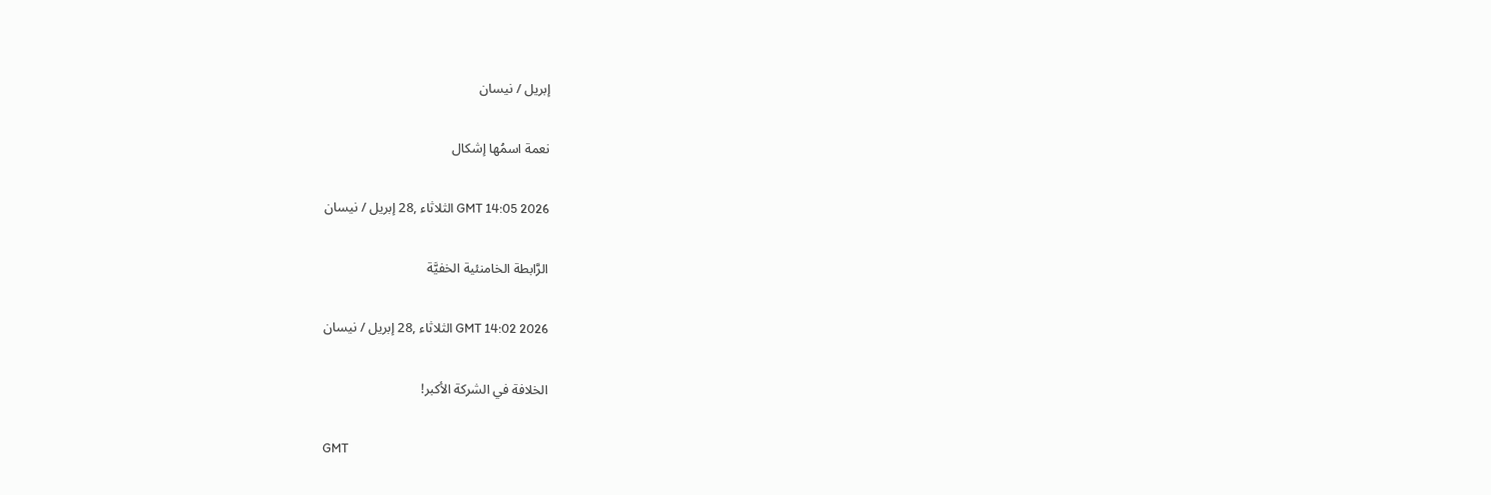إبريل / نيسان

نعمة اسمُها إشكال

GMT 14:05 2026 الثلاثاء ,28 إبريل / نيسان

الرَّابطة الخامنئية الخفيَّة

GMT 14:02 2026 الثلاثاء ,28 إبريل / نيسان

الخلافة في الشركة الأكبر!

GMT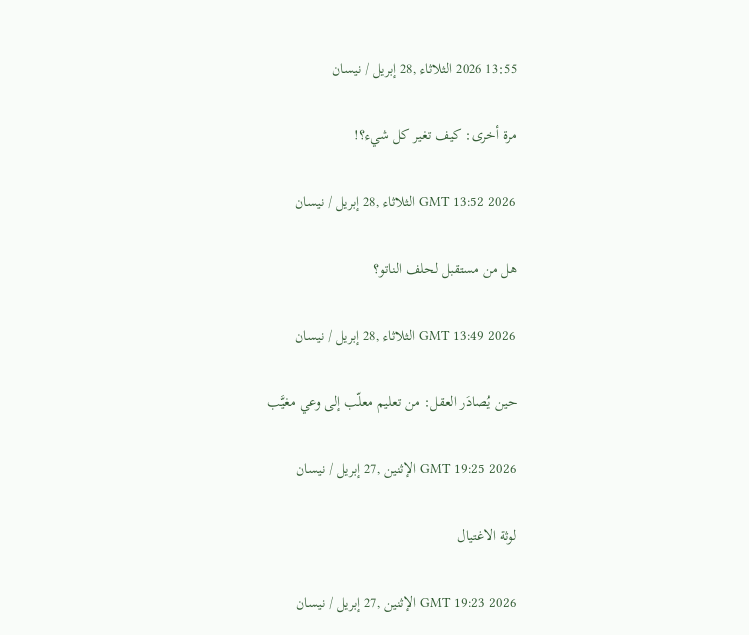13:55 2026 الثلاثاء ,28 إبريل / نيسان

مرة أخرى: كيف تغير كل شيء؟!

GMT 13:52 2026 الثلاثاء ,28 إبريل / نيسان

هل من مستقبل لحلف الناتو؟

GMT 13:49 2026 الثلاثاء ,28 إبريل / نيسان

حين يُصادَر العقل: من تعليم معلّب إلى وعي مغيَّب

GMT 19:25 2026 الإثنين ,27 إبريل / نيسان

لوثة الاغتيال

GMT 19:23 2026 الإثنين ,27 إبريل / نيسان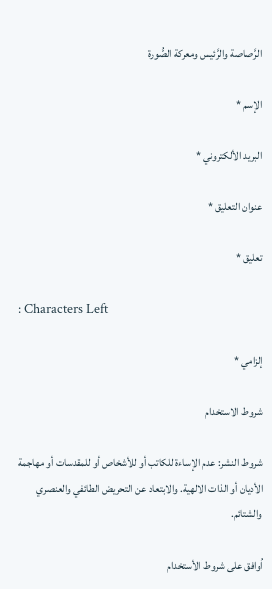الرَّصاصة والرَّئيس ومعركة الصُّورة

الإسم *

البريد الألكتروني *

عنوان التعليق *

تعليق *

: Characters Left

إلزامي *

شروط الاستخدام

شروط النشر: عدم الإساءة للكاتب أو للأشخاص أو للمقدسات أو مهاجمة الأديان أو الذات الالهية. والابتعاد عن التحريض الطائفي والعنصري والشتائم.

اُوافق على شروط الأستخدام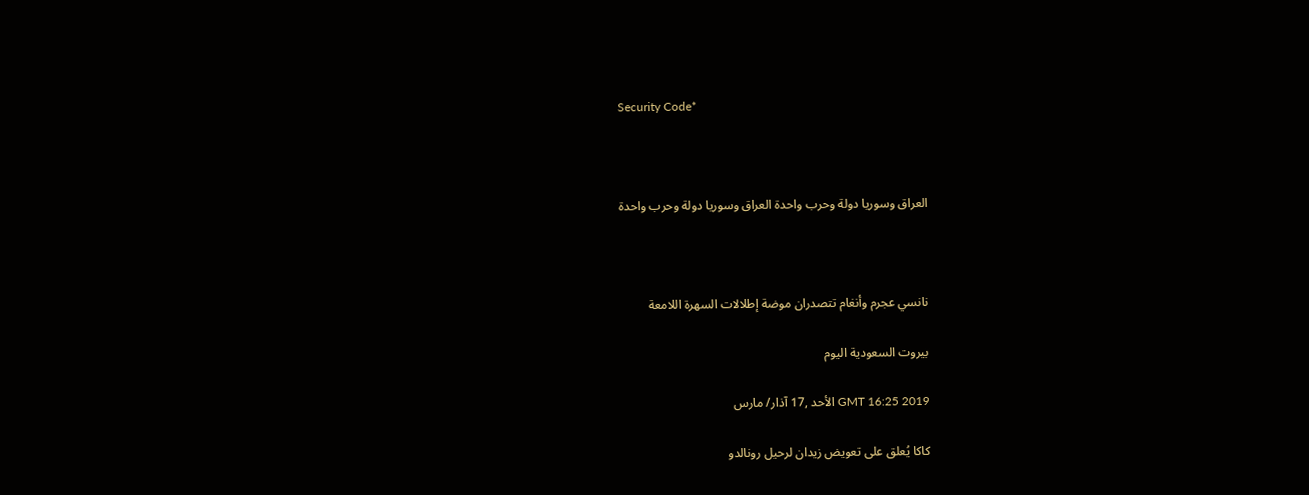Security Code*



العراق وسوريا دولة وحرب واحدة العراق وسوريا دولة وحرب واحدة



نانسي عجرم وأنغام تتصدران موضة إطلالات السهرة اللامعة

بيروت السعودية اليوم

GMT 16:25 2019 الأحد ,17 آذار/ مارس

كاكا يُعلق على تعويض زيدان لرحيل رونالدو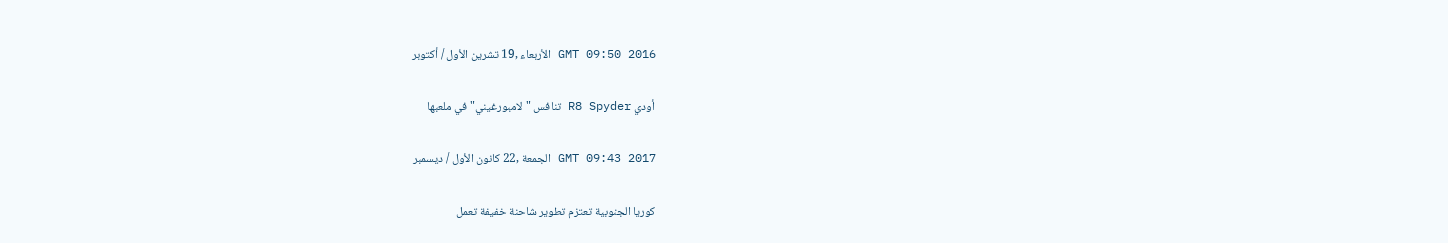GMT 09:50 2016 الأربعاء ,19 تشرين الأول / أكتوبر

أودي R8 Spyder تنافس "لامبورغيني" في ملعبها

GMT 09:43 2017 الجمعة ,22 كانون الأول / ديسمبر

كوريا الجنوبية تعتزم تطوير شاحنة خفيفة تعمل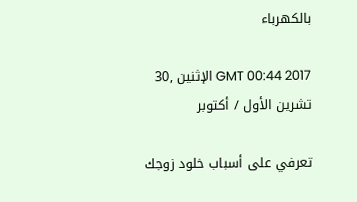بالكهرباء

GMT 00:44 2017 الإثنين ,30 تشرين الأول / أكتوبر

تعرفي على أسباب خلود زوجك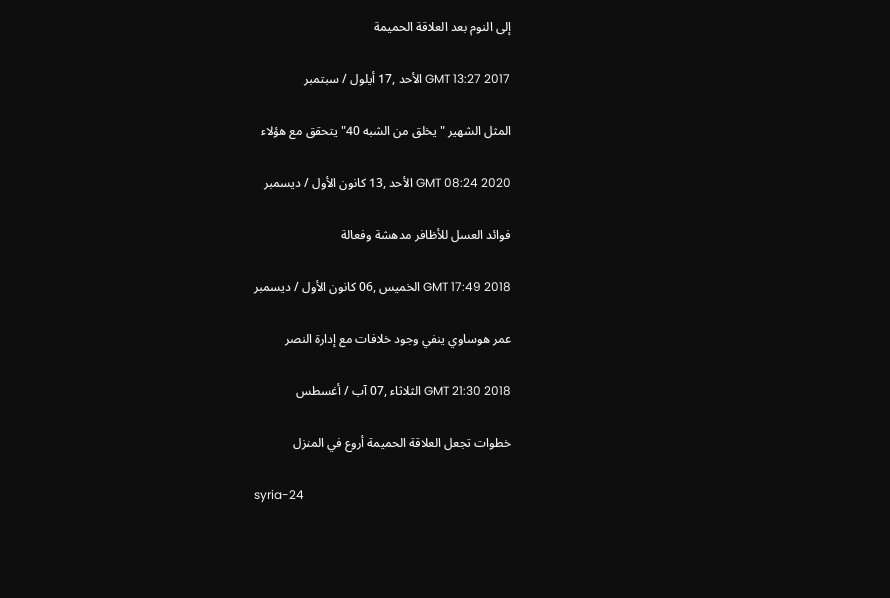إلى النوم بعد العلاقة الحميمة

GMT 13:27 2017 الأحد ,17 أيلول / سبتمبر

المثل الشهير "يخلق من الشبه 40" يتحقق مع هؤلاء

GMT 08:24 2020 الأحد ,13 كانون الأول / ديسمبر

فوائد العسل للأظافر مدهشة وفعالة

GMT 17:49 2018 الخميس ,06 كانون الأول / ديسمبر

عمر هوساوي ينفي وجود خلافات مع إدارة النصر

GMT 21:30 2018 الثلاثاء ,07 آب / أغسطس

خطوات تجعل العلاقة الحميمة أروع في المنزل

syria-24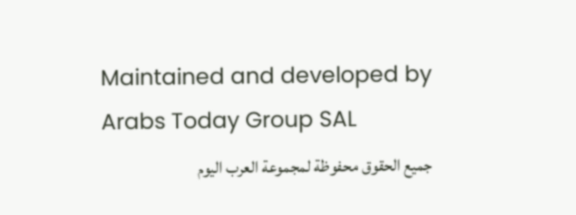Maintained and developed by Arabs Today Group SAL
جميع الحقوق محفوظة لمجموعة العرب اليوم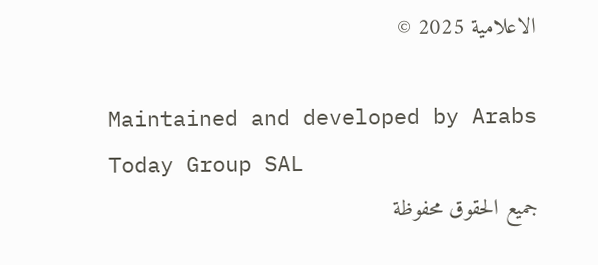الاعلامية 2025 ©

Maintained and developed by Arabs Today Group SAL
جميع الحقوق محفوظة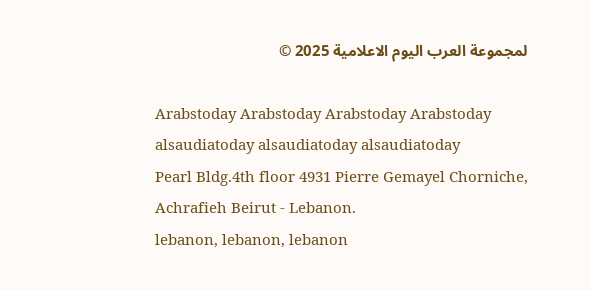لمجموعة العرب اليوم الاعلامية 2025 ©

Arabstoday Arabstoday Arabstoday Arabstoday
alsaudiatoday alsaudiatoday alsaudiatoday
Pearl Bldg.4th floor 4931 Pierre Gemayel Chorniche, Achrafieh Beirut - Lebanon.
lebanon, lebanon, lebanon